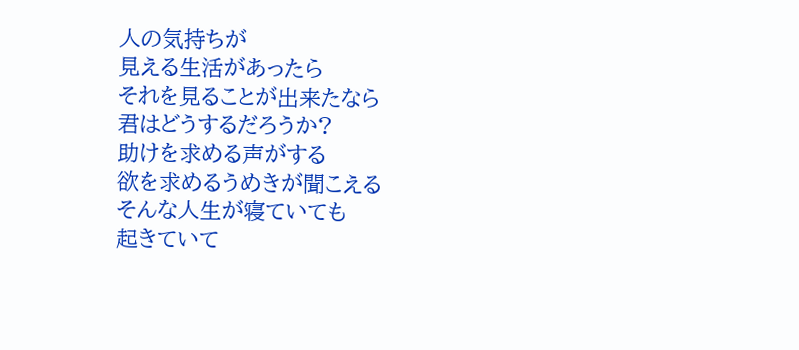人の気持ちが
見える生活があったら
それを見ることが出来たなら
君はどうするだろうか?
助けを求める声がする
欲を求めるうめきが聞こえる
そんな人生が寝ていても
起きていて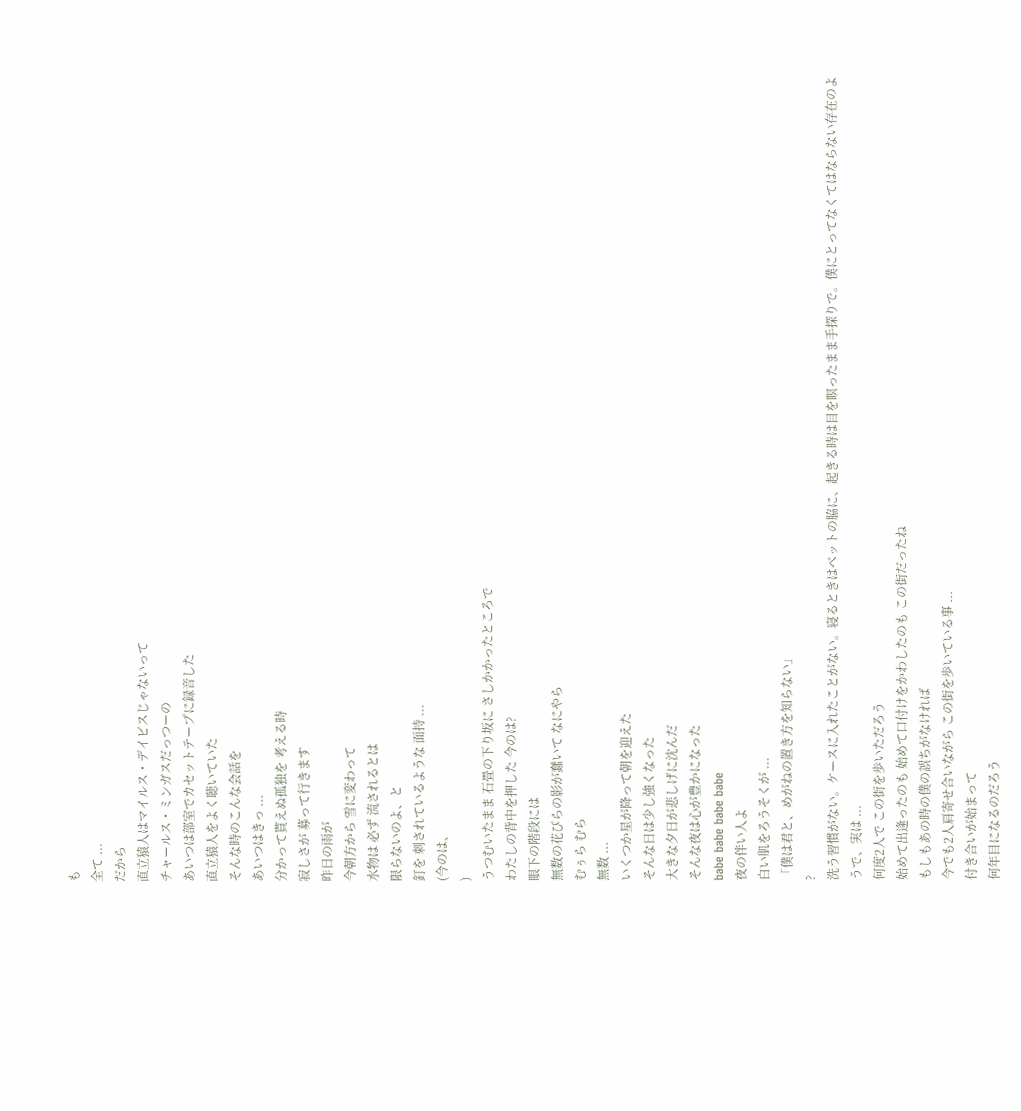も
全て ...
だから
直立猿人はマイルス・デイビスじゃないって
チャールス・ミンガスだっつーの
あいつは部室でカセットテープに録音した
直立猿人をよく聴いていた
そんな時のこんな会話を
あいつはきっ ...
分かって貰えぬ孤独を 考える時
寂しさが 募って行きます
昨日の雨が
今朝方から 雪に変わって
水物は 必ず 流されるとは
限らないのよ、と
釘を 刺されているような 面持 ...
(今のは、
)
うつむいたまま 石畳の下り坂に さしかかったところで
わたしの背中を押した 今のは?
眼下の階段には
無数の花びらの影が蠢いて なにやら
むぅら むら
無数 ...
いくつか星が降って朝を迎えた
そんな日は少し強くなった
大きな夕日が悲しげに沈んだ
そんな夜は心が豊かになった
babe babe babe babe
夜の伴い人よ
白い肌をろうそくが ...
「僕は君と、めがねの置き方を知らない」
?
洗う習慣がない。ケースに入れたことがない。寝るときはベットの脇に、起きる時は目を瞑ったまま手探りで。僕にとってなくてはならない存在のようで、実は ...
何度2人で この街を歩いただろう
始めて出逢ったのも 始めて口付けをかわしたのも この街だったね
もしもあの時の僕の誤ちがなければ
今でも2人肩寄せ合いながら この街を歩いている事 ...
付き合いが始まって
何年目になるのだろう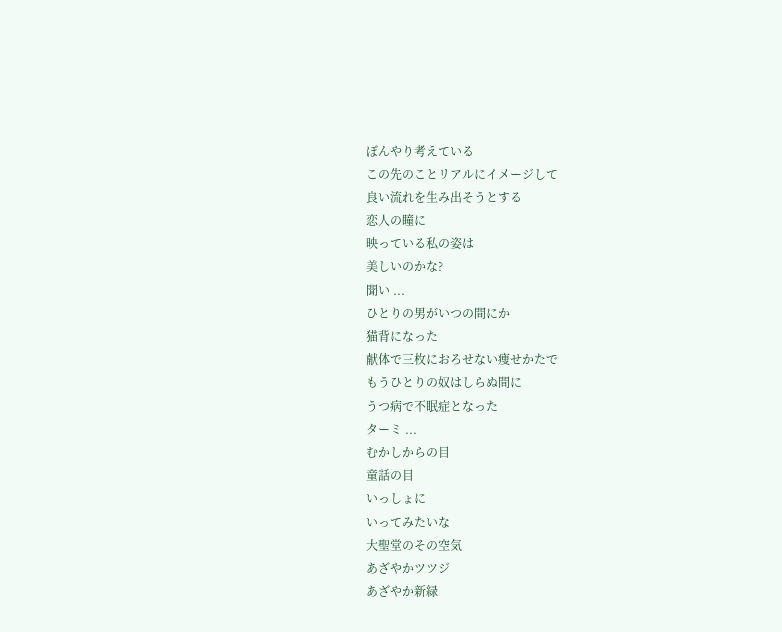ぼんやり考えている
この先のことリアルにイメージして
良い流れを生み出そうとする
恋人の瞳に
映っている私の姿は
美しいのかな?
聞い ...
ひとりの男がいつの間にか
猫背になった
献体で三枚におろせない痩せかたで
もうひとりの奴はしらぬ間に
うつ病で不眠症となった
ターミ ...
むかしからの目
童話の目
いっしょに
いってみたいな
大聖堂のその空気
あざやかツツジ
あざやか新緑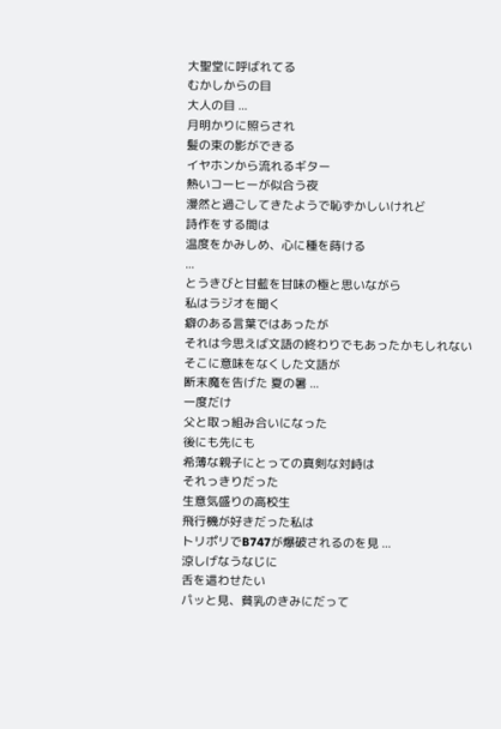大聖堂に呼ばれてる
むかしからの目
大人の目 ...
月明かりに照らされ
髪の束の影ができる
イヤホンから流れるギター
熱いコーヒーが似合う夜
漫然と過ごしてきたようで恥ずかしいけれど
詩作をする間は
温度をかみしめ、心に種を蒔ける
...
とうきびと甘藍を甘味の極と思いながら
私はラジオを聞く
癖のある言葉ではあったが
それは今思えば文語の終わりでもあったかもしれない
そこに意味をなくした文語が
断末魔を告げた 夏の暑 ...
一度だけ
父と取っ組み合いになった
後にも先にも
希薄な親子にとっての真剣な対峙は
それっきりだった
生意気盛りの高校生
飛行機が好きだった私は
トリポリでB747が爆破されるのを見 ...
涼しげなうなじに
舌を這わせたい
パッと見、貧乳のきみにだって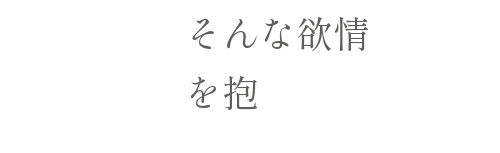そんな欲情を抱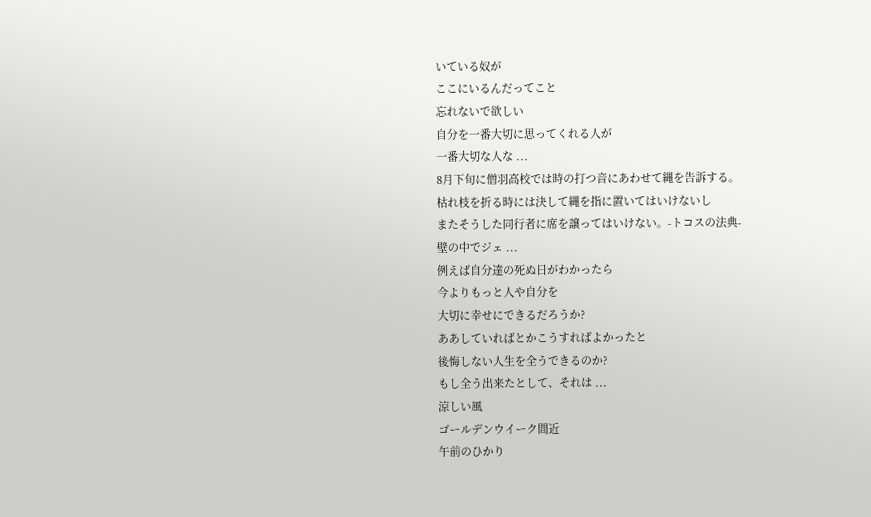いている奴が
ここにいるんだってこと
忘れないで欲しい
自分を一番大切に思ってくれる人が
一番大切な人な ...
8月下旬に僧羽高校では時の打つ音にあわせて縄を告訴する。
枯れ枝を折る時には決して縄を指に置いてはいけないし
またそうした同行者に席を譲ってはいけない。-トコスの法典-
壁の中でジェ ...
例えば自分達の死ぬ日がわかったら
今よりもっと人や自分を
大切に幸せにできるだろうか?
ああしていればとかこうすればよかったと
後悔しない人生を全うできるのか?
もし全う出来たとして、それは ...
涼しい風
ゴールデンウイーク間近
午前のひかり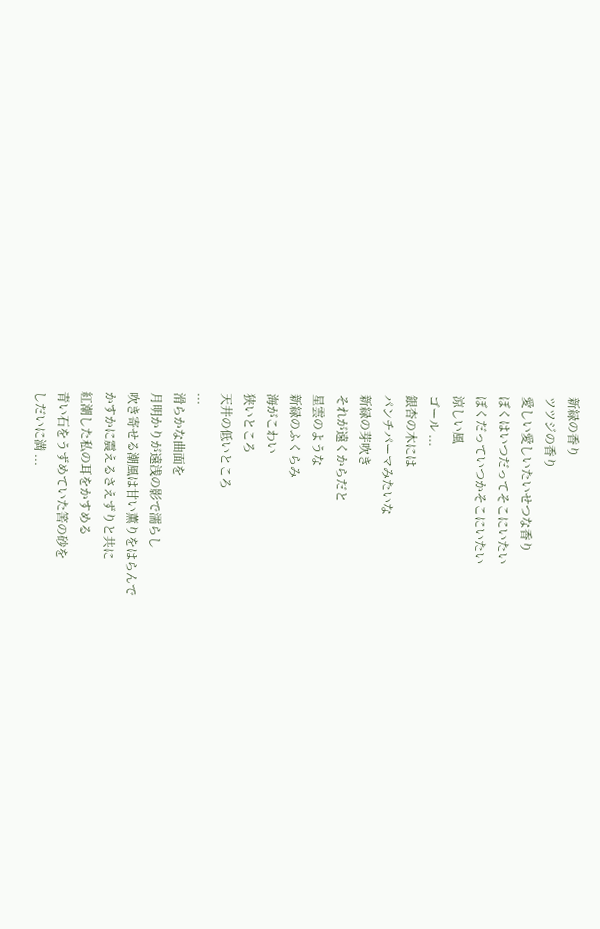新緑の香り
ツツジの香り
愛しい愛しいたいせつな香り
ぼくはいつだってそこにいたい
ぼくだっていつかそこにいたい
涼しい風
ゴール ...
銀杏の木には
パンチパーマみたいな
新緑の芽吹き
それが遠くからだと
星雲のような
新緑のふくらみ
海がこわい
狭いところ
天井の低いところ
...
滑らかな曲面を
月明かりが遠浅の影で濡らし
吹き寄せる潮風は甘い薫りをはらんで
かすかに震えるさえずりと共に
紅潮した私の耳をかすめる
青い石をうずめていた筈の砂を
しだいに満 ...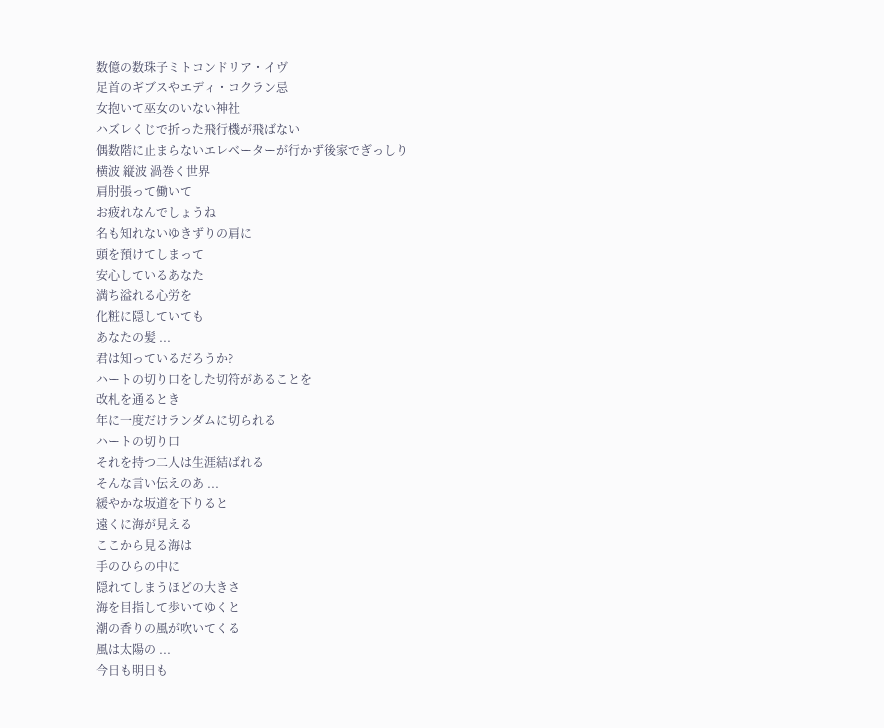数億の数珠子ミトコンドリア・イヴ
足首のギブスやエディ・コクラン忌
女抱いて巫女のいない神社
ハズレくじで折った飛行機が飛ばない
偶数階に止まらないエレベーターが行かず後家でぎっしり
横波 縦波 渦巻く世界
肩肘張って働いて
お疲れなんでしょうね
名も知れないゆきずりの肩に
頭を預けてしまって
安心しているあなた
満ち溢れる心労を
化粧に隠していても
あなたの髪 ...
君は知っているだろうか?
ハートの切り口をした切符があることを
改札を通るとき
年に一度だけランダムに切られる
ハートの切り口
それを持つ二人は生涯結ばれる
そんな言い伝えのあ ...
緩やかな坂道を下りると
遠くに海が見える
ここから見る海は
手のひらの中に
隠れてしまうほどの大きさ
海を目指して歩いてゆくと
潮の香りの風が吹いてくる
風は太陽の ...
今日も明日も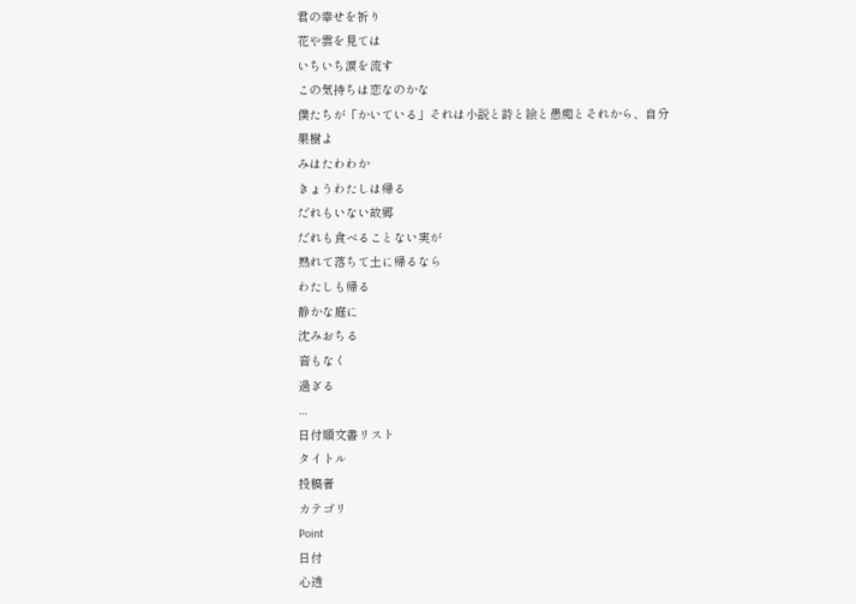君の幸せを祈り
花や雲を見ては
いちいち涙を流す
この気持ちは恋なのかな
僕たちが「かいている」それは小説と詩と絵と愚痴とそれから、自分
果樹よ
みはたわわか
きょうわたしは帰る
だれもいない故郷
だれも食べることない実が
熟れて落ちて土に帰るなら
わたしも帰る
静かな庭に
沈みおちる
音もなく
過ぎる
...
日付順文書リスト
タイトル
投稿者
カテゴリ
Point
日付
心透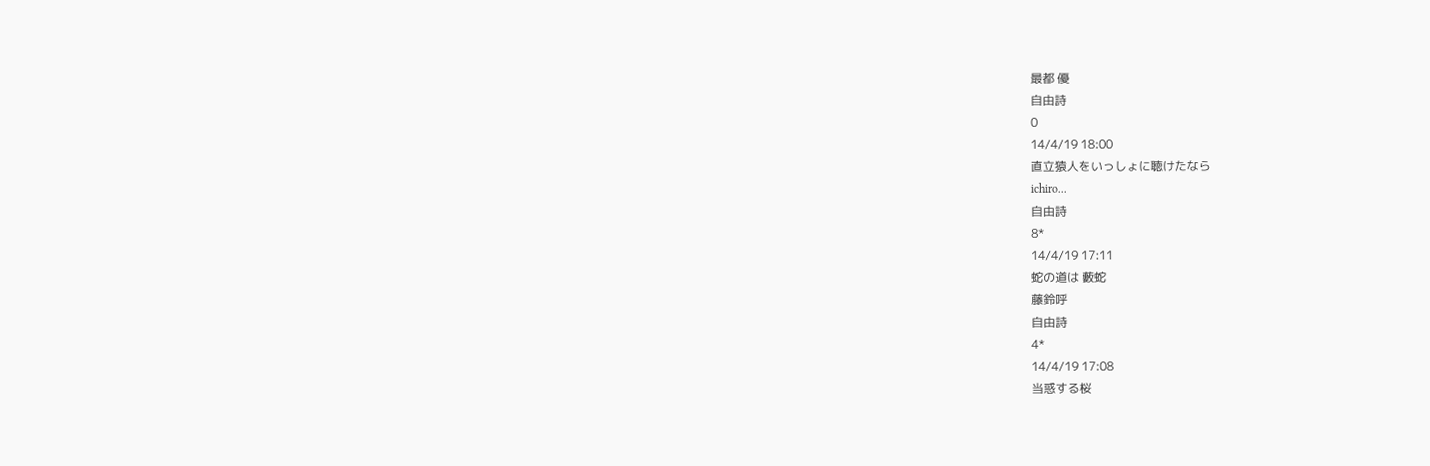最都 優
自由詩
0
14/4/19 18:00
直立猿人をいっしょに聴けたなら
ichiro...
自由詩
8*
14/4/19 17:11
蛇の道は 藪蛇
藤鈴呼
自由詩
4*
14/4/19 17:08
当惑する桜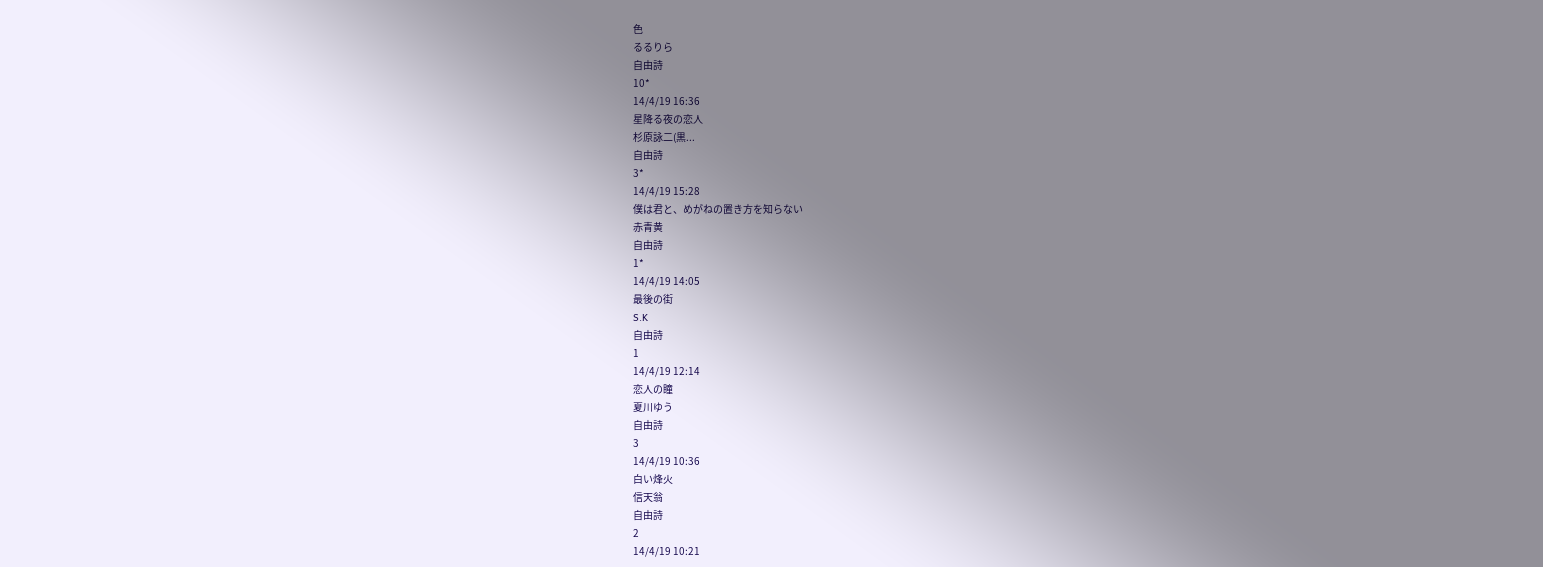色
るるりら
自由詩
10*
14/4/19 16:36
星降る夜の恋人
杉原詠二(黒...
自由詩
3*
14/4/19 15:28
僕は君と、めがねの置き方を知らない
赤青黄
自由詩
1*
14/4/19 14:05
最後の街
S.K
自由詩
1
14/4/19 12:14
恋人の瞳
夏川ゆう
自由詩
3
14/4/19 10:36
白い烽火
信天翁
自由詩
2
14/4/19 10:21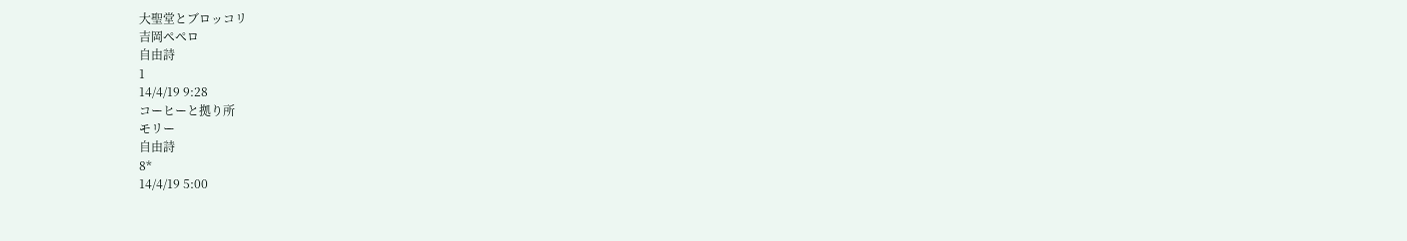大聖堂とブロッコリ
吉岡ペペロ
自由詩
1
14/4/19 9:28
コーヒーと拠り所
モリー
自由詩
8*
14/4/19 5:00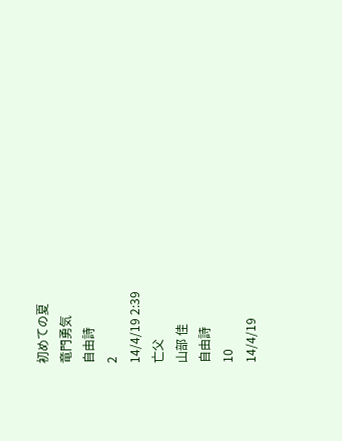初めての夏
竜門勇気
自由詩
2
14/4/19 2:39
亡父
山部 佳
自由詩
10
14/4/19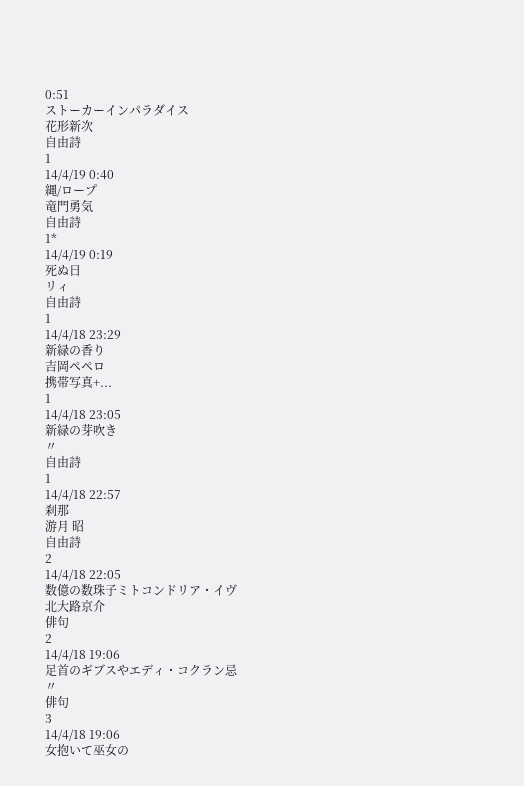0:51
ストーカーインパラダイス
花形新次
自由詩
1
14/4/19 0:40
縄/ロープ
竜門勇気
自由詩
1*
14/4/19 0:19
死ぬ日
リィ
自由詩
1
14/4/18 23:29
新緑の香り
吉岡ペペロ
携帯写真+...
1
14/4/18 23:05
新緑の芽吹き
〃
自由詩
1
14/4/18 22:57
刹那
游月 昭
自由詩
2
14/4/18 22:05
数億の数珠子ミトコンドリア・イヴ
北大路京介
俳句
2
14/4/18 19:06
足首のギブスやエディ・コクラン忌
〃
俳句
3
14/4/18 19:06
女抱いて巫女の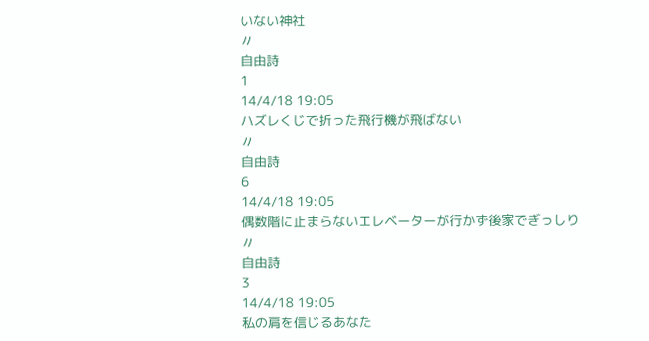いない神社
〃
自由詩
1
14/4/18 19:05
ハズレくじで折った飛行機が飛ばない
〃
自由詩
6
14/4/18 19:05
偶数階に止まらないエレベーターが行かず後家でぎっしり
〃
自由詩
3
14/4/18 19:05
私の肩を信じるあなた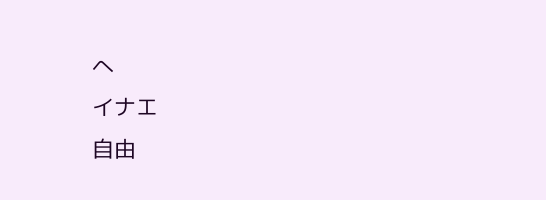へ
イナエ
自由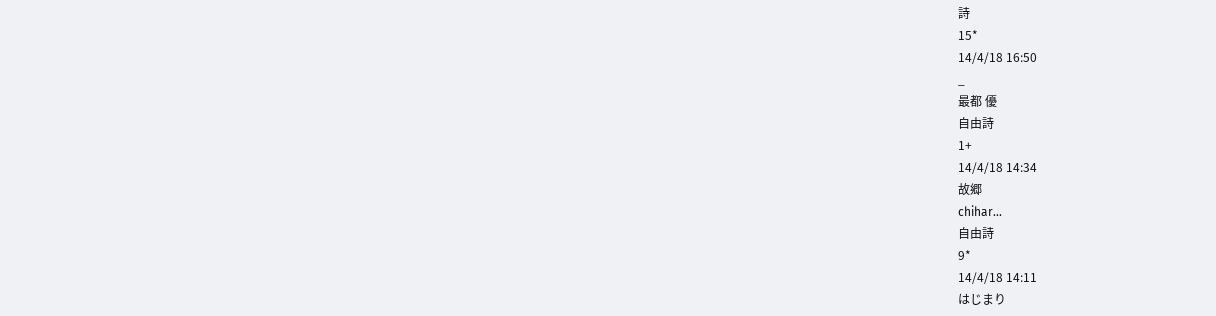詩
15*
14/4/18 16:50
_
最都 優
自由詩
1+
14/4/18 14:34
故郷
chihar...
自由詩
9*
14/4/18 14:11
はじまり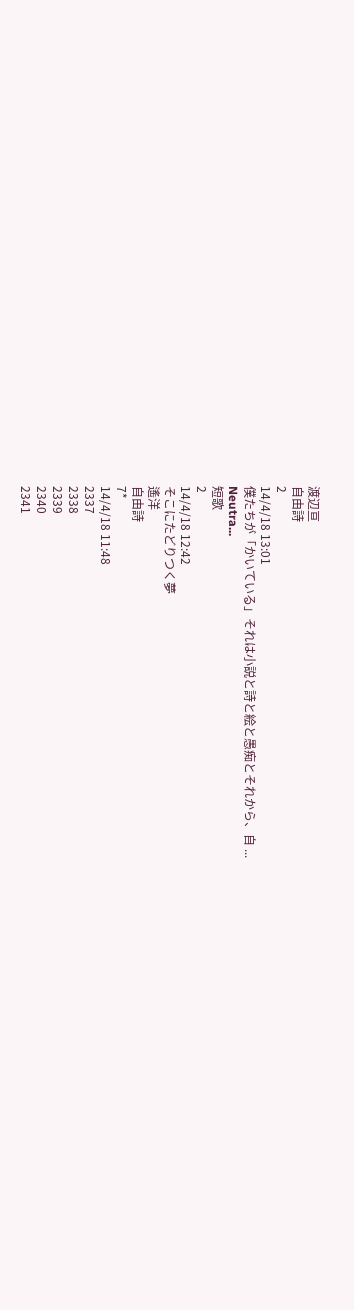渡辺亘
自由詩
2
14/4/18 13:01
僕たちが「かいている」それは小説と詩と絵と愚痴とそれから、自 ...
Neutra...
短歌
2
14/4/18 12:42
そこにたどりつく夢
遙洋
自由詩
7*
14/4/18 11:48
2337
2338
2339
2340
2341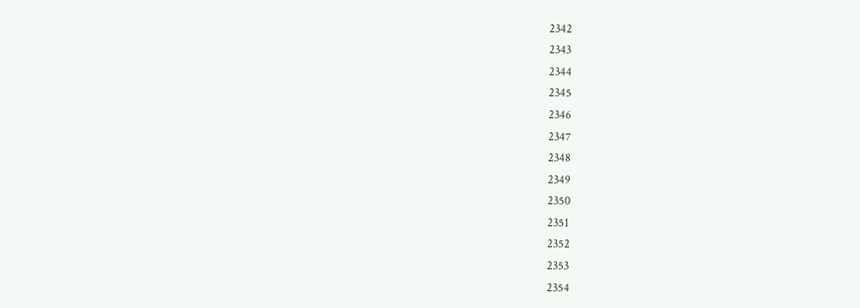2342
2343
2344
2345
2346
2347
2348
2349
2350
2351
2352
2353
2354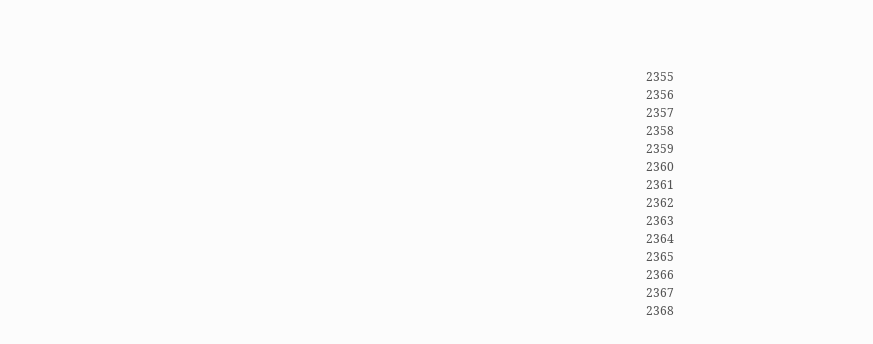2355
2356
2357
2358
2359
2360
2361
2362
2363
2364
2365
2366
2367
2368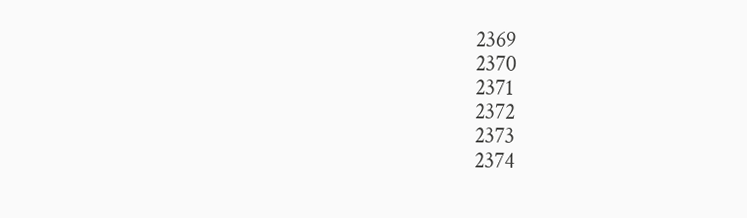2369
2370
2371
2372
2373
2374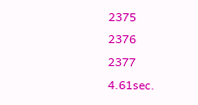2375
2376
2377
4.61sec.